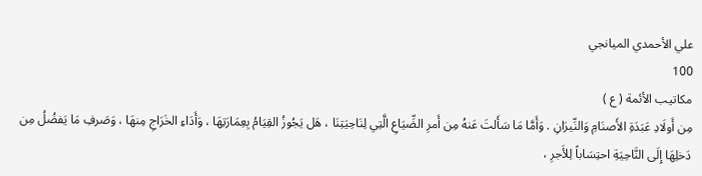علي الأحمدي الميانجي
100
مكاتيب الأئمة ( ع )
مِن أَولَادِ عَبَدَةِ الأَصنَامِ وَالنِّيرَانِ . وَأَمَّا مَا سَأَلتَ عَنهُ مِن أَمرِ الضِّيَاعِ الَّتِي لِنَاحِيَتِنَا ، هَل يَجُوزُ القِيَامُ بِعِمَارَتِهَا ، وَأَدَاءِ الخَرَاجِ مِنهَا ، وَصَرفِ مَا يَفضُلُ مِن دَخلِهَا إِلَى النَّاحِيَةِ احتِسَاباً لِلأَجرِ ،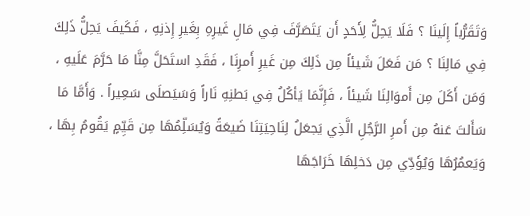وَتَقَرُّباً إِلَينَا ؟ فَلَا يَحِلُّ لِأَحَدٍ أَن يَتَصَرَّفَ فِي مَالِ غَيرِهِ بِغَيرِ إِذنِهِ ، فَكَيفَ يَحِلُّ ذَلِكَ فِي مَالِنَا ؟ مَن فَعَلَ شَيئاً مِن ذَلِكَ مِن غَيرِ أَمرِنَا ، فَقَدِ استَحَلَّ مِنَّا مَا حَرَّمَ عَلَيهِ ، وَمَن أَكَلَ مِن أَموَالِنَا شَيئاً ، فَإِنَّمَا يَأكُلُ فِي بَطنِهِ نَاراً وَسَيَصلَى سَعِيراً . وَأَمَّا مَا سَأَلتَ عَنهُ مِن أَمرِ الرَّجُلِ الَّذِي يَجعَلُ لِنَاحِيَتِنَا ضَيعَةً وَيُسَلِّمُهَا مِن قَيِّمٍ يَقُومُ بِهَا ، وَيَعمُرُهَا وَيُؤَدِّي مِن دَخلِهَا خَرَاجَهَا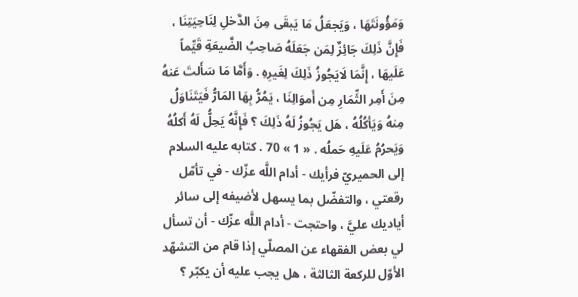وَمَؤُونَتَهَا ، وَيَجعَلُ مَا يَبقَى مِنَ الدَّخلِ لِنَاحِيَتِنَا ، فَإِنَّ ذَلِكَ جَائِزٌ لِمَن جَعَلَهُ صَاحِبُ الضَّيعَةِ قَيِّماً عَلَيهَا ، إِنَّمَا لَايَجُوزُ ذَلِكَ لِغَيرِهِ . وَأَمَّا مَا سَأَلتَ عَنهُ مِنَ أَمِر الثِّمَارِ مِن أَموَالِنَا ، يَمُرُّ بِهَا المَارُّ فَيَتَنَاوَلُ مِنهُ وَيَأكُلُهُ ، هَل يَجُوزُ لَهُ ذَلِكَ ؟ فَإِنَّهُ يَحِلُّ لَهُ أَكلُهُ وَيَحرُمُ عَلَيهِ حَملُه . « 1 » 70 . كتابه عليه السلام إلى الحميريّ فرأيك - أدام اللَّه عزّك - في تأمّل رقعتي ، والتفضّل بما يسهل لأضيفه إلى سائر أياديك عليَّ ، واحتجت - أدام اللَّه عزّك - أن تسأل لي بعض الفقهاء عن المصلّي إذا قام من التشهّد الأوّل للركعة الثالثة ، هل يجب عليه أن يكبّر ؟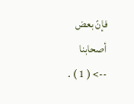فإنّ بعض أصحابنا
--> ( 1 ) .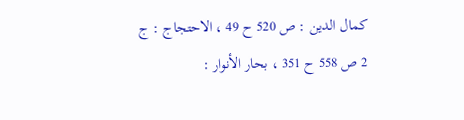كمال الدين : ص 520 ح 49 ، الاحتجاج : ج 2 ص 558 ح 351 ، بحار الأنوار :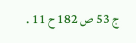ج 53 ص 182 ح 11 .